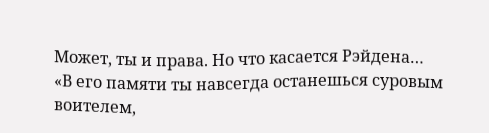Может, ты и права. Но что касается Рэйдена…
«В его памяти ты навсегда останешься суровым воителем,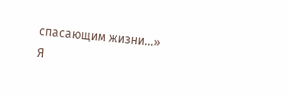спасающим жизни…»
Я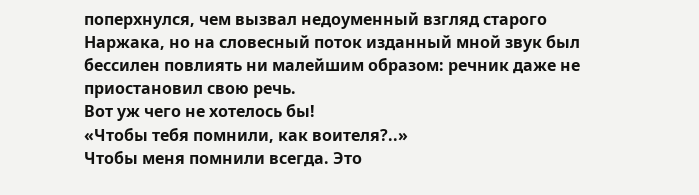поперхнулся, чем вызвал недоуменный взгляд старого Наржака, но на словесный поток изданный мной звук был бессилен повлиять ни малейшим образом: речник даже не приостановил свою речь.
Вот уж чего не хотелось бы!
«Чтобы тебя помнили, как воителя?..»
Чтобы меня помнили всегда. Это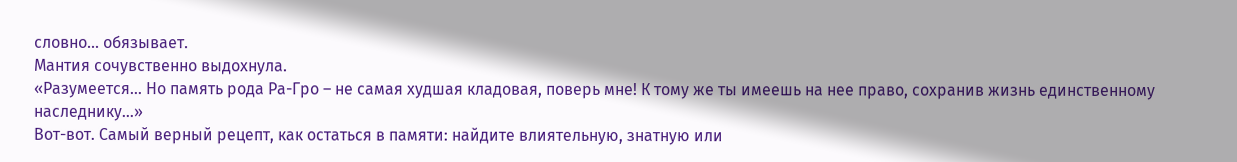словно… обязывает.
Мантия сочувственно выдохнула.
«Разумеется… Но память рода Ра-Гро – не самая худшая кладовая, поверь мне! К тому же ты имеешь на нее право, сохранив жизнь единственному наследнику…»
Вот-вот. Самый верный рецепт, как остаться в памяти: найдите влиятельную, знатную или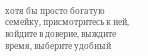хотя бы просто богатую семейку, присмотритесь к ней, войдите в доверие, выждите время, выберите удобный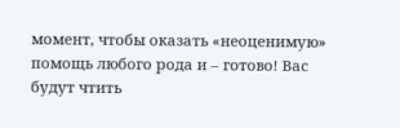момент, чтобы оказать «неоценимую» помощь любого рода и – готово! Вас будут чтить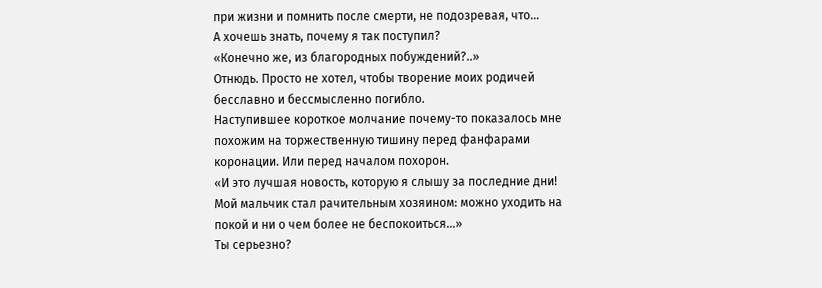при жизни и помнить после смерти, не подозревая, что…
А хочешь знать, почему я так поступил?
«Конечно же, из благородных побуждений?..»
Отнюдь. Просто не хотел, чтобы творение моих родичей бесславно и бессмысленно погибло.
Наступившее короткое молчание почему-то показалось мне похожим на торжественную тишину перед фанфарами коронации. Или перед началом похорон.
«И это лучшая новость, которую я слышу за последние дни! Мой мальчик стал рачительным хозяином: можно уходить на покой и ни о чем более не беспокоиться…»
Ты серьезно?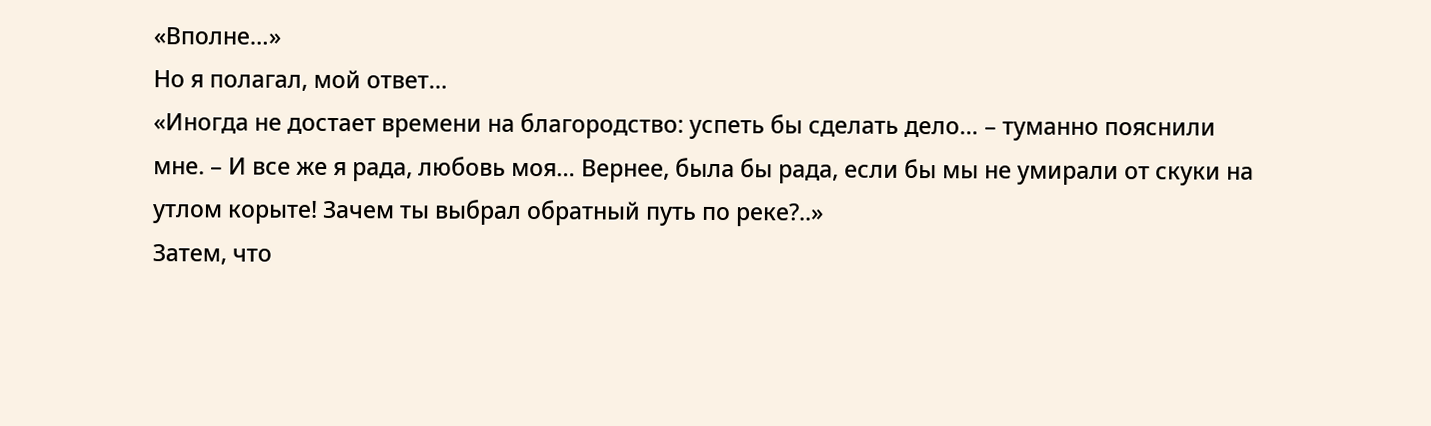«Вполне…»
Но я полагал, мой ответ…
«Иногда не достает времени на благородство: успеть бы сделать дело… – туманно пояснили мне. – И все же я рада, любовь моя… Вернее, была бы рада, если бы мы не умирали от скуки на утлом корыте! Зачем ты выбрал обратный путь по реке?..»
Затем, что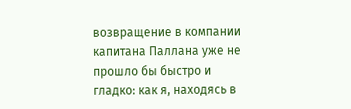возвращение в компании капитана Паллана уже не прошло бы быстро и гладко: как я, находясь в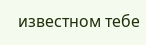известном тебе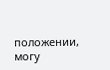положении, могу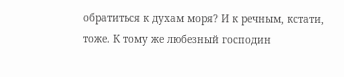обратиться к духам моря? И к речным, кстати, тоже. К тому же любезный господин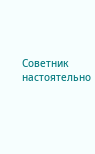Советник настоятельно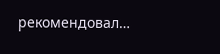рекомендовал…